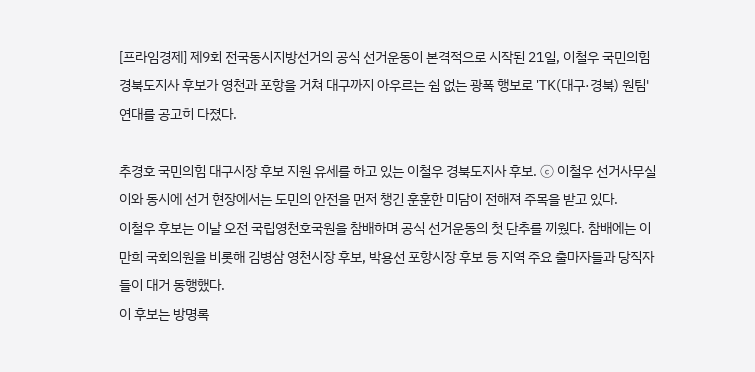[프라임경제] 제9회 전국동시지방선거의 공식 선거운동이 본격적으로 시작된 21일, 이철우 국민의힘 경북도지사 후보가 영천과 포항을 거쳐 대구까지 아우르는 쉼 없는 광폭 행보로 'TK(대구·경북) 원팀' 연대를 공고히 다졌다.

추경호 국민의힘 대구시장 후보 지원 유세를 하고 있는 이철우 경북도지사 후보. ⓒ 이철우 선거사무실
이와 동시에 선거 현장에서는 도민의 안전을 먼저 챙긴 훈훈한 미담이 전해져 주목을 받고 있다.
이철우 후보는 이날 오전 국립영천호국원을 참배하며 공식 선거운동의 첫 단추를 끼웠다. 참배에는 이만희 국회의원을 비롯해 김병삼 영천시장 후보, 박용선 포항시장 후보 등 지역 주요 출마자들과 당직자들이 대거 동행했다.
이 후보는 방명록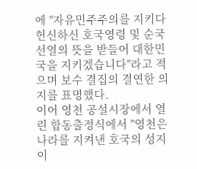에 "자유민주주의를 지키다 헌신하신 호국영령 및 순국선열의 뜻을 받들어 대한민국을 지키겠습니다"라고 적으며 보수 결집의 결연한 의지를 표명했다.
이어 영천 공설시장에서 열린 합동출정식에서 "영천은 나라를 지켜낸 호국의 성지이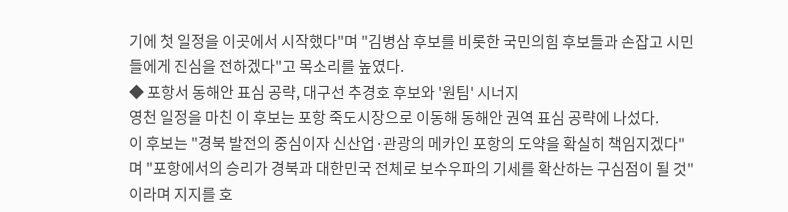기에 첫 일정을 이곳에서 시작했다"며 "김병삼 후보를 비롯한 국민의힘 후보들과 손잡고 시민들에게 진심을 전하겠다"고 목소리를 높였다.
◆ 포항서 동해안 표심 공략, 대구선 추경호 후보와 '원팀' 시너지
영천 일정을 마친 이 후보는 포항 죽도시장으로 이동해 동해안 권역 표심 공략에 나섰다.
이 후보는 "경북 발전의 중심이자 신산업·관광의 메카인 포항의 도약을 확실히 책임지겠다"며 "포항에서의 승리가 경북과 대한민국 전체로 보수우파의 기세를 확산하는 구심점이 될 것"이라며 지지를 호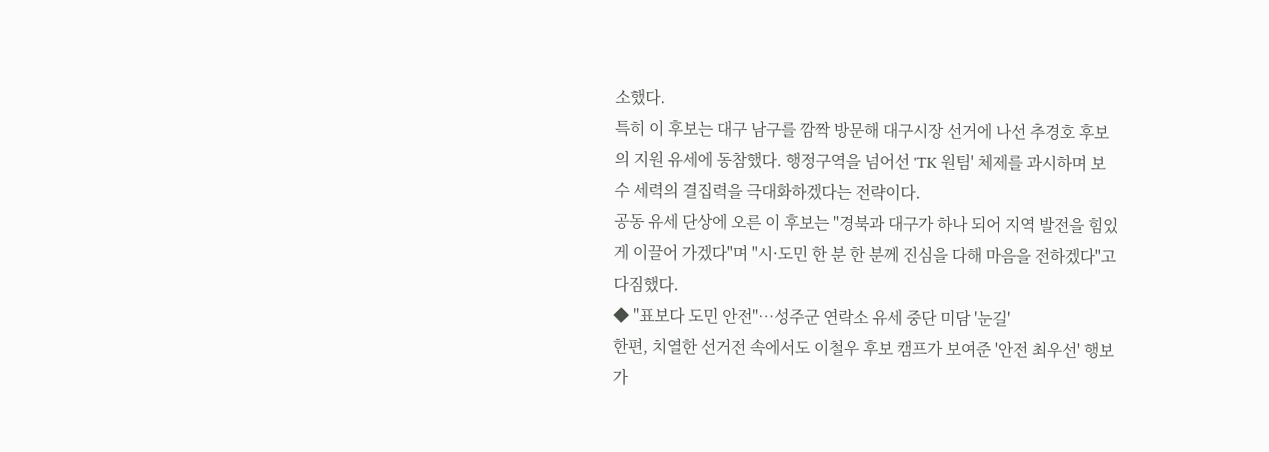소했다.
특히 이 후보는 대구 남구를 깜짝 방문해 대구시장 선거에 나선 추경호 후보의 지원 유세에 동참했다. 행정구역을 넘어선 'TK 원팀' 체제를 과시하며 보수 세력의 결집력을 극대화하겠다는 전략이다.
공동 유세 단상에 오른 이 후보는 "경북과 대구가 하나 되어 지역 발전을 힘있게 이끌어 가겠다"며 "시·도민 한 분 한 분께 진심을 다해 마음을 전하겠다"고 다짐했다.
◆ "표보다 도민 안전"…성주군 연락소 유세 중단 미담 '눈길'
한편, 치열한 선거전 속에서도 이철우 후보 캠프가 보여준 '안전 최우선' 행보가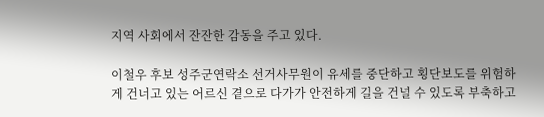지역 사회에서 잔잔한 감동을 주고 있다.

이철우 후보 성주군연락소 선거사무원이 유세를 중단하고 횡단보도를 위험하게 건너고 있는 어르신 곁으로 다가가 안전하게 길을 건널 수 있도록 부축하고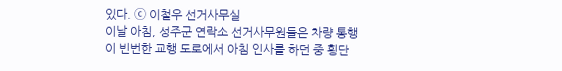있다. ⓒ 이철우 선거사무실
이날 아침, 성주군 연락소 선거사무원들은 차량 통행이 빈번한 교행 도로에서 아침 인사를 하던 중 횡단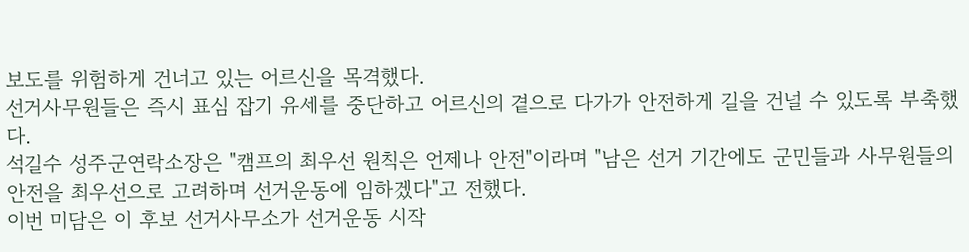보도를 위험하게 건너고 있는 어르신을 목격했다.
선거사무원들은 즉시 표심 잡기 유세를 중단하고 어르신의 곁으로 다가가 안전하게 길을 건널 수 있도록 부축했다.
석길수 성주군연락소장은 "캠프의 최우선 원칙은 언제나 안전"이라며 "남은 선거 기간에도 군민들과 사무원들의 안전을 최우선으로 고려하며 선거운동에 임하겠다"고 전했다.
이번 미담은 이 후보 선거사무소가 선거운동 시작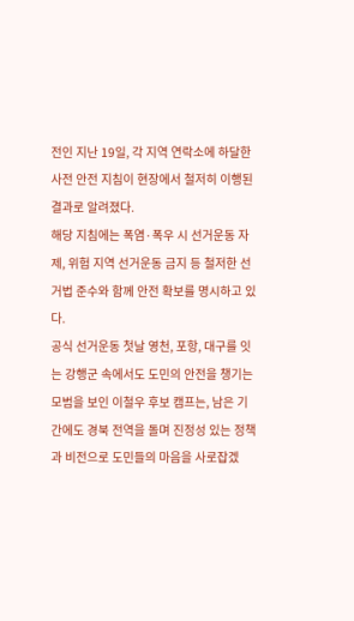전인 지난 19일, 각 지역 연락소에 하달한 사전 안전 지침이 현장에서 철저히 이행된 결과로 알려졌다.
해당 지침에는 폭염·폭우 시 선거운동 자제, 위험 지역 선거운동 금지 등 철저한 선거법 준수와 함께 안전 확보를 명시하고 있다.
공식 선거운동 첫날 영천, 포항, 대구를 잇는 강행군 속에서도 도민의 안전을 챙기는 모범을 보인 이철우 후보 캠프는, 남은 기간에도 경북 전역을 돌며 진정성 있는 정책과 비전으로 도민들의 마음을 사로잡겠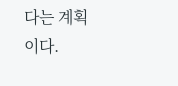다는 계획이다.